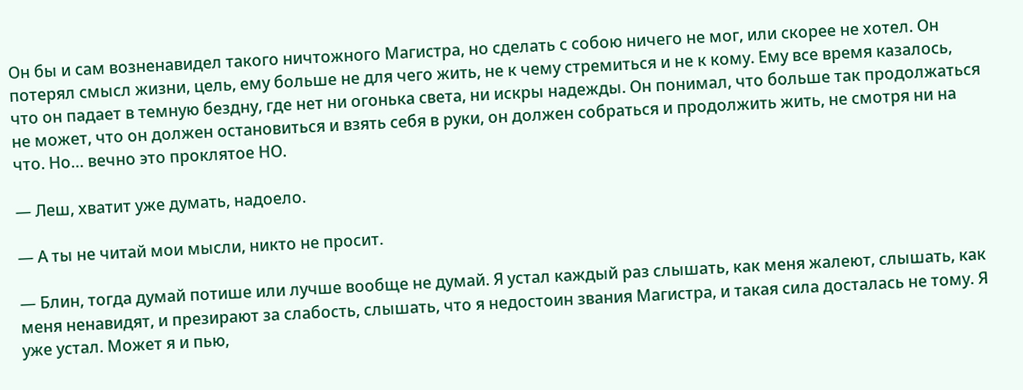Он бы и сам возненавидел такого ничтожного Магистра, но сделать с собою ничего не мог, или скорее не хотел. Он потерял смысл жизни, цель, ему больше не для чего жить, не к чему стремиться и не к кому. Ему все время казалось, что он падает в темную бездну, где нет ни огонька света, ни искры надежды. Он понимал, что больше так продолжаться не может, что он должен остановиться и взять себя в руки, он должен собраться и продолжить жить, не смотря ни на что. Но… вечно это проклятое НО.

— Леш, хватит уже думать, надоело.

— А ты не читай мои мысли, никто не просит.

— Блин, тогда думай потише или лучше вообще не думай. Я устал каждый раз слышать, как меня жалеют, слышать, как меня ненавидят, и презирают за слабость, слышать, что я недостоин звания Магистра, и такая сила досталась не тому. Я уже устал. Может я и пью,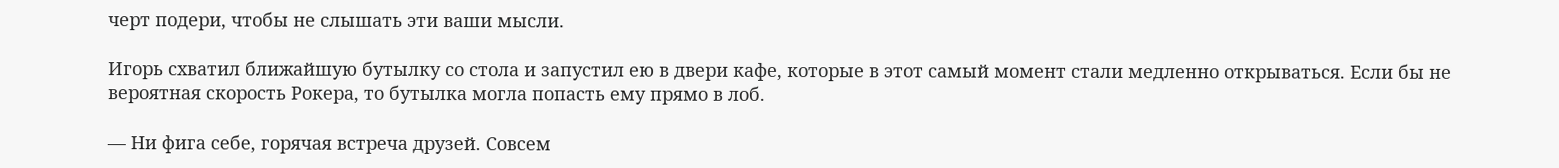черт подери, чтобы не слышать эти ваши мысли.

Игорь схватил ближайшую бутылку со стола и запустил ею в двери кафе, которые в этот самый момент стали медленно открываться. Если бы не вероятная скорость Рокера, то бутылка могла попасть ему прямо в лоб.

— Ни фига себе, горячая встреча друзей. Совсем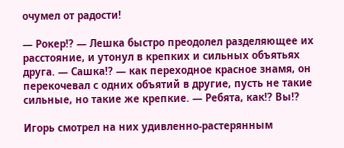очумел от радости!

— Рокер!? — Лешка быстро преодолел разделяющее их расстояние, и утонул в крепких и сильных объятьях друга. — Сашка!? — как переходное красное знамя, он перекочевал с одних объятий в другие, пусть не такие сильные, но такие же крепкие. — Ребята, как!? Вы!?

Игорь смотрел на них удивленно-растерянным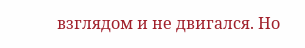взглядом и не двигался. Но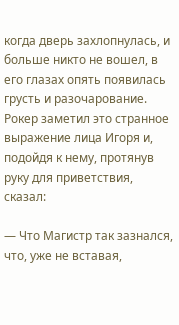когда дверь захлопнулась, и больше никто не вошел, в его глазах опять появилась грусть и разочарование. Рокер заметил это странное выражение лица Игоря и, подойдя к нему, протянув руку для приветствия, сказал:

— Что Магистр так зазнался, что, уже не вставая,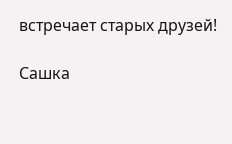встречает старых друзей!

Сашка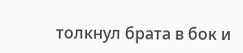толкнул брата в бок и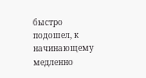быстро подошел, к начинающему медленно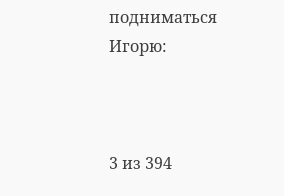подниматься Игорю:



3 из 394